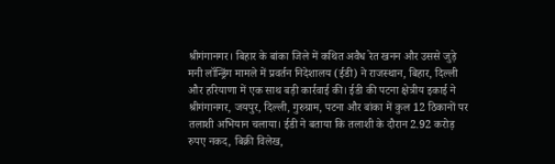श्रीगंगानगर। बिहार के बांका जिले में कथित अवैध रेत खनन और उससे जुड़े मनी लॉन्ड्रिंग मामले में प्रवर्तन निदेशालय (ईडी) ने राजस्थान, बिहार, दिल्ली और हरियाणा में एक साथ बड़ी कार्रवाई की। ईडी की पटना क्षेत्रीय इकाई ने श्रीगंगानगर, जयपुर, दिल्ली, गुरुग्राम, पटना और बांका में कुल 12 ठिकानों पर तलाशी अभियान चलाया। ईडी ने बताया कि तलाशी के दौरान 2.92 करोड़ रुपए नकद, बिक्री विलेख,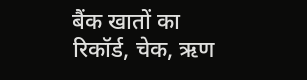बैंक खातों का रिकॉर्ड, चेक, ऋण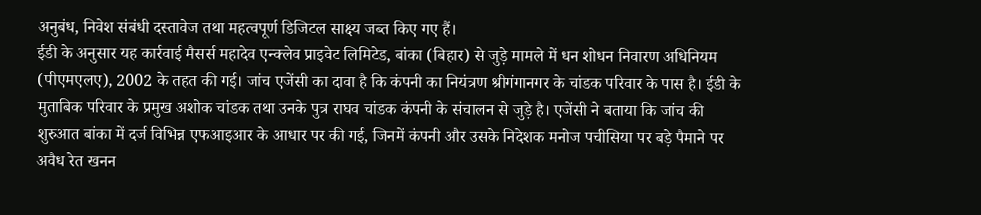अनुबंध, निवेश संबंधी दस्तावेज तथा महत्वपूर्ण डिजिटल साक्ष्य जब्त किए गए हैं।
ईडी के अनुसार यह कार्रवाई मैसर्स महादेव एन्क्लेव प्राइवेट लिमिटेड, बांका (बिहार) से जुड़े मामले में धन शोधन निवारण अधिनियम (पीएमएलए), 2002 के तहत की गई। जांच एजेंसी का दावा है कि कंपनी का नियंत्रण श्रीगंगानगर के चांडक परिवार के पास है। ईडी के मुताबिक परिवार के प्रमुख अशोक चांडक तथा उनके पुत्र राघव चांडक कंपनी के संचालन से जुड़े है। एजेंसी ने बताया कि जांच की शुरुआत बांका में दर्ज विभिन्न एफआइआर के आधार पर की गई, जिनमें कंपनी और उसके निदेशक मनोज पचीसिया पर बड़े पैमाने पर अवैध रेत खनन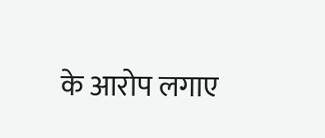के आरोप लगाए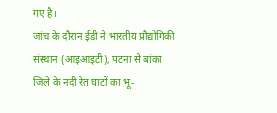गए है।
जांच के दौरान ईडी ने भारतीय प्रौद्योगिकी संस्थान (आइआइटी), पटना से बांका जिले के नदी रेत घाटों का भू-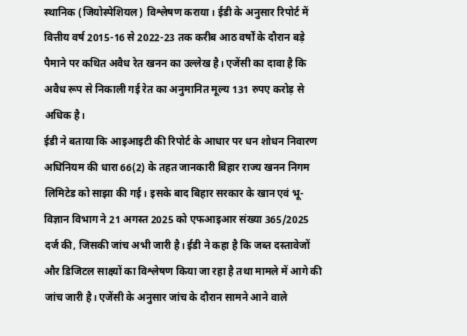स्थानिक (जियोस्पेशियल) विश्लेषण कराया। ईडी के अनुसार रिपोर्ट में वित्तीय वर्ष 2015-16 से 2022-23 तक करीब आठ वर्षों के दौरान बड़े पैमाने पर कथित अवैध रेत खनन का उल्लेख है। एजेंसी का दावा है कि अवैध रूप से निकाली गई रेत का अनुमानित मूल्य 131 रुपए करोड़ से अधिक है।
ईडी ने बताया कि आइआइटी की रिपोर्ट के आधार पर धन शोधन निवारण अधिनियम की धारा 66(2) के तहत जानकारी बिहार राज्य खनन निगम लिमिटेड को साझा की गई। इसके बाद बिहार सरकार के खान एवं भू-विज्ञान विभाग ने 21 अगस्त 2025 को एफआइआर संख्या 365/2025 दर्ज की, जिसकी जांच अभी जारी है। ईडी ने कहा है कि जब्त दस्तावेजों और डिजिटल साक्ष्यों का विश्लेषण किया जा रहा है तथा मामले में आगे की जांच जारी है। एजेंसी के अनुसार जांच के दौरान सामने आने वाले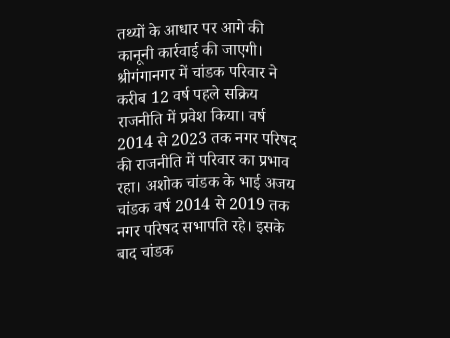तथ्यों के आधार पर आगे की कानूनी कार्रवाई की जाएगी।
श्रीगंगानगर में चांडक परिवार ने करीब 12 वर्ष पहले सक्रिय राजनीति में प्रवेश किया। वर्ष 2014 से 2023 तक नगर परिषद की राजनीति में परिवार का प्रभाव रहा। अशोक चांडक के भाई अजय चांडक वर्ष 2014 से 2019 तक नगर परिषद सभापति रहे। इसके बाद चांडक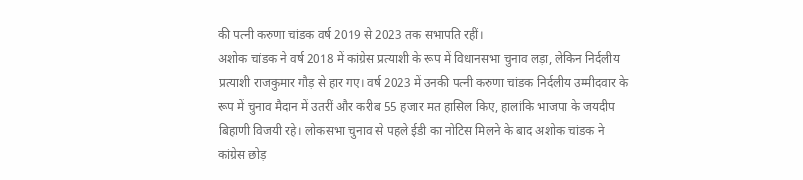की पत्नी करुणा चांडक वर्ष 2019 से 2023 तक सभापति रहीं।
अशोक चांडक ने वर्ष 2018 में कांग्रेस प्रत्याशी के रूप में विधानसभा चुनाव लड़ा, लेकिन निर्दलीय प्रत्याशी राजकुमार गौड़ से हार गए। वर्ष 2023 में उनकी पत्नी करुणा चांडक निर्दलीय उम्मीदवार के रूप में चुनाव मैदान में उतरीं और करीब 55 हजार मत हासिल किए, हालांकि भाजपा के जयदीप बिहाणी विजयी रहे। लोकसभा चुनाव से पहले ईडी का नोटिस मिलने के बाद अशोक चांडक ने कांग्रेस छोड़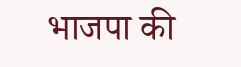भाजपा की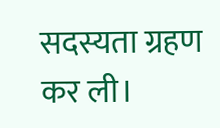सदस्यता ग्रहण कर ली।